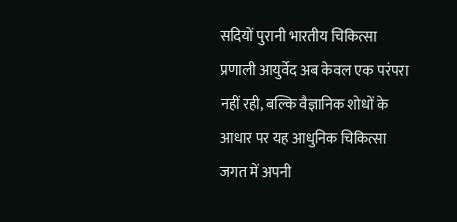सदियों पुरानी भारतीय चिकित्सा प्रणाली आयुर्वेद अब केवल एक परंपरा नहीं रही, बल्कि वैज्ञानिक शोधों के आधार पर यह आधुनिक चिकित्सा जगत में अपनी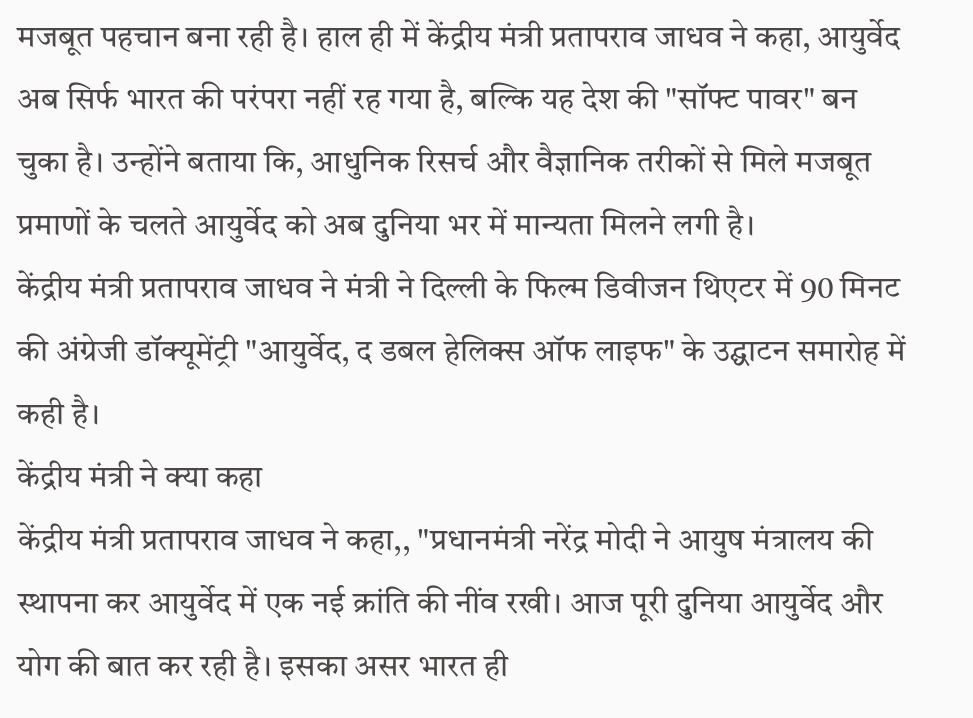मजबूत पहचान बना रही है। हाल ही में केंद्रीय मंत्री प्रतापराव जाधव ने कहा, आयुर्वेद अब सिर्फ भारत की परंपरा नहीं रह गया है, बल्कि यह देश की "सॉफ्ट पावर" बन चुका है। उन्होंने बताया कि, आधुनिक रिसर्च और वैज्ञानिक तरीकों से मिले मजबूत प्रमाणों के चलते आयुर्वेद को अब दुनिया भर में मान्यता मिलने लगी है।
केंद्रीय मंत्री प्रतापराव जाधव ने मंत्री ने दिल्ली के फिल्म डिवीजन थिएटर में 90 मिनट की अंग्रेजी डॉक्यूमेंट्री "आयुर्वेद, द डबल हेलिक्स ऑफ लाइफ" के उद्घाटन समारोह में कही है।
केंद्रीय मंत्री ने क्या कहा
केंद्रीय मंत्री प्रतापराव जाधव ने कहा,, "प्रधानमंत्री नरेंद्र मोदी ने आयुष मंत्रालय की स्थापना कर आयुर्वेद में एक नई क्रांति की नींव रखी। आज पूरी दुनिया आयुर्वेद और योग की बात कर रही है। इसका असर भारत ही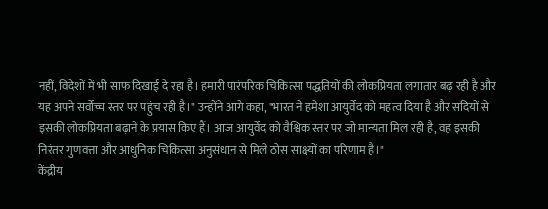नहीं, विदेशों में भी साफ दिखाई दे रहा है। हमारी पारंपरिक चिकित्सा पद्धतियों की लोकप्रियता लगातार बढ़ रही है और यह अपने सर्वोच्च स्तर पर पहुंच रही है।" उन्होंने आगे कहा, "भारत ने हमेशा आयुर्वेद को महत्व दिया है और सदियों से इसकी लोकप्रियता बढ़ाने के प्रयास किए हैं। आज आयुर्वेद को वैश्विक स्तर पर जो मान्यता मिल रही है, वह इसकी निरंतर गुणवत्ता और आधुनिक चिकित्सा अनुसंधान से मिले ठोस साक्ष्यों का परिणाम है।"
केंद्रीय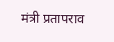मंत्री प्रतापराव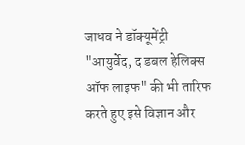जाधव ने डॉक्यूमेंट्री "आयुर्वेद, द डबल हेलिक्स ऑफ लाइफ" की भी तारिफ करते हुए इसे विज्ञान और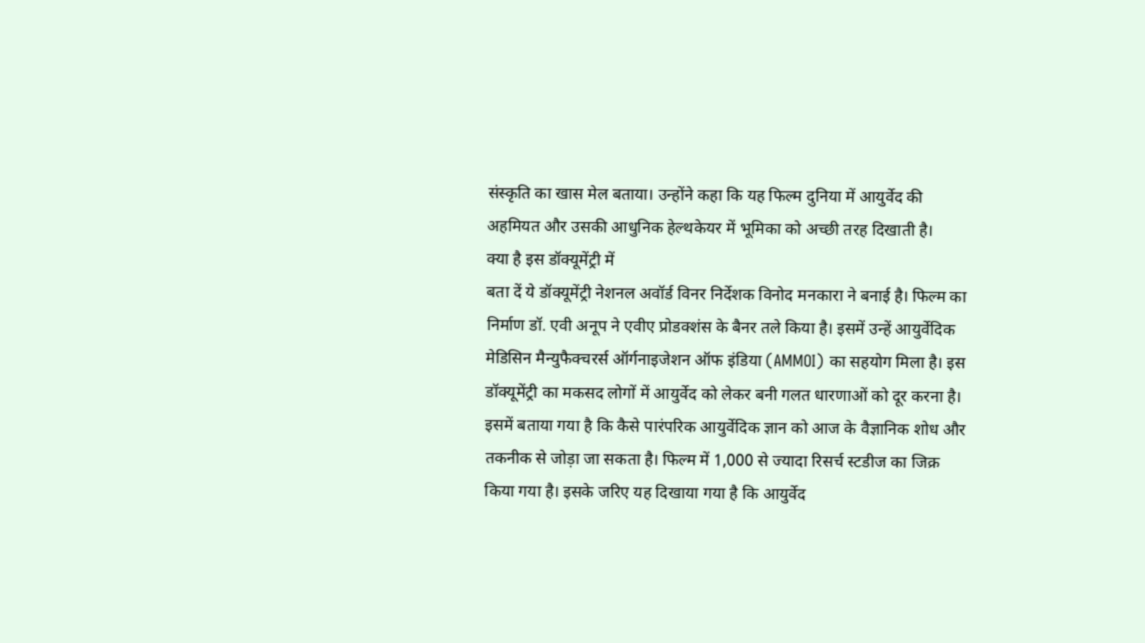संस्कृति का खास मेल बताया। उन्होंने कहा कि यह फिल्म दुनिया में आयुर्वेद की अहमियत और उसकी आधुनिक हेल्थकेयर में भूमिका को अच्छी तरह दिखाती है।
क्या है इस डॉक्यूमेंट्री में
बता दें ये डॉक्यूमेंट्री नेशनल अवॉर्ड विनर निर्देशक विनोद मनकारा ने बनाई है। फिल्म का निर्माण डॉ. एवी अनूप ने एवीए प्रोडक्शंस के बैनर तले किया है। इसमें उन्हें आयुर्वेदिक मेडिसिन मैन्युफैक्चरर्स ऑर्गनाइजेशन ऑफ इंडिया (AMMOI) का सहयोग मिला है। इस डॉक्यूमेंट्री का मकसद लोगों में आयुर्वेद को लेकर बनी गलत धारणाओं को दूर करना है। इसमें बताया गया है कि कैसे पारंपरिक आयुर्वेदिक ज्ञान को आज के वैज्ञानिक शोध और तकनीक से जोड़ा जा सकता है। फिल्म में 1,000 से ज्यादा रिसर्च स्टडीज का जिक्र किया गया है। इसके जरिए यह दिखाया गया है कि आयुर्वेद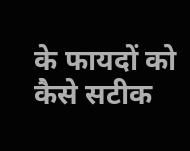के फायदों को कैसे सटीक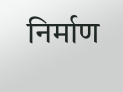निर्माण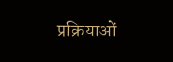प्रक्रियाओं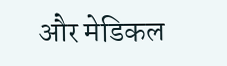और मेडिकल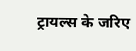ट्रायल्स के जरिए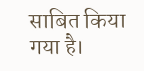साबित किया गया है।